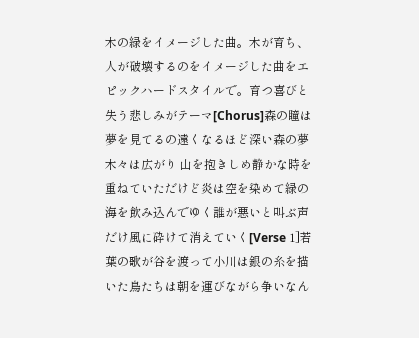木の緑をイメージした曲。木が育ち、人が破壊するのをイメージした曲をエピックハードスタイルで。育つ喜びと失う悲しみがテーマ[Chorus]森の瞳は夢を見てるの遠くなるほど深い森の夢木々は広がり 山を抱きしめ静かな時を重ねていただけど炎は空を染めて緑の海を飲み込んでゆく誰が悪いと叫ぶ声だけ風に砕けて消えていく[Verse 1]若葉の歌が谷を渡って小川は銀の糸を描いた鳥たちは朝を運びながら争いなん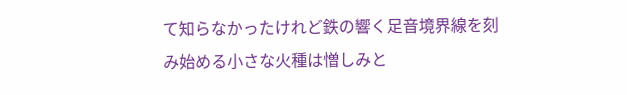て知らなかったけれど鉄の響く足音境界線を刻み始める小さな火種は憎しみと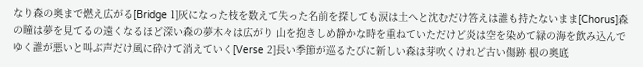なり森の奥まで燃え広がる[Bridge 1]灰になった枝を数えて失った名前を探しても涙は土へと沈むだけ答えは誰も持たないまま[Chorus]森の瞳は夢を見てるの遠くなるほど深い森の夢木々は広がり 山を抱きしめ静かな時を重ねていただけど炎は空を染めて緑の海を飲み込んでゆく誰が悪いと叫ぶ声だけ風に砕けて消えていく[Verse 2]長い季節が巡るたびに新しい森は芽吹くけれど古い傷跡 根の奥底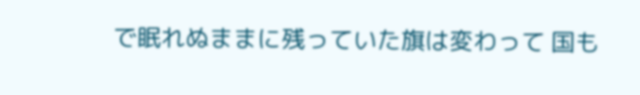で眠れぬままに残っていた旗は変わって 国も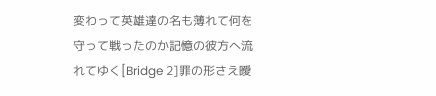変わって英雄達の名も薄れて何を守って戦ったのか記憶の彼方へ流れてゆく[Bridge 2]罪の形さえ曖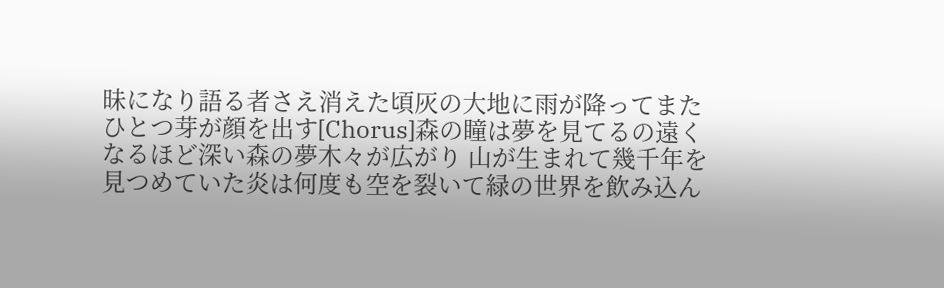昧になり語る者さえ消えた頃灰の大地に雨が降ってまたひとつ芽が顔を出す[Chorus]森の瞳は夢を見てるの遠くなるほど深い森の夢木々が広がり 山が生まれて幾千年を見つめていた炎は何度も空を裂いて緑の世界を飲み込ん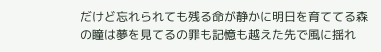だけど忘れられても残る命が静かに明日を育ててる森の瞳は夢を見てるの罪も記憶も越えた先で風に揺れ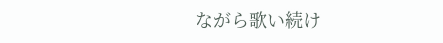ながら歌い続け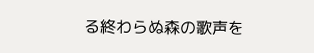る終わらぬ森の歌声を